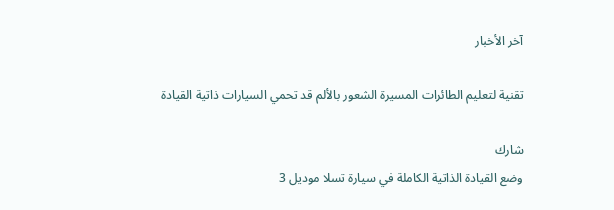آخر الأخبار

تقنية لتعليم الطائرات المسيرة الشعور بالألم قد تحمي السيارات ذاتية القيادة

شارك
وضع القيادة الذاتية الكاملة في سيارة تسلا موديل 3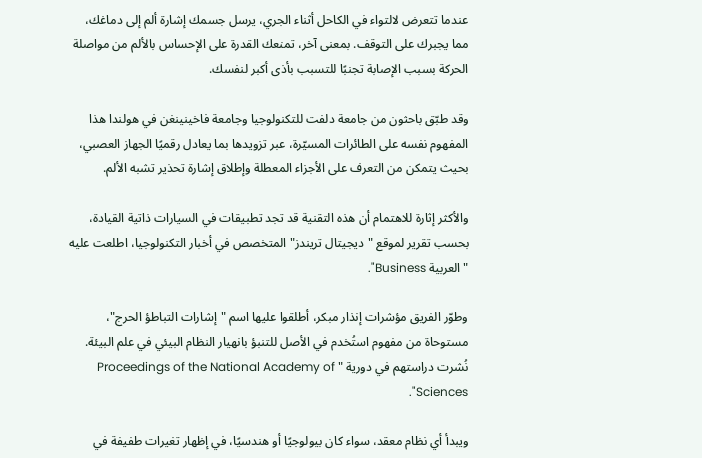عندما تتعرض لالتواء في الكاحل أثناء الجري، يرسل جسمك إشارة ألم إلى دماغك، مما يجبرك على التوقف. بمعنى آخر، تمنعك القدرة على الإحساس بالألم من مواصلة الحركة بسبب الإصابة تجنبًا للتسبب بأذى أكبر لنفسك.

وقد طبّق باحثون من جامعة دلفت للتكنولوجيا وجامعة فاخينينغن في هولندا هذا المفهوم نفسه على الطائرات المسيّرة، عبر تزويدها بما يعادل رقميًا الجهاز العصبي، بحيث يتمكن من التعرف على الأجزاء المعطلة وإطلاق إشارة تحذير تشبه الألم.

والأكثر إثارة للاهتمام أن هذه التقنية قد تجد تطبيقات في السيارات ذاتية القيادة، بحسب تقرير لموقع "ديجيتال تريندز" المتخصص في أخبار التكنولوجيا، اطلعت عليه "العربية Business".

وطوّر الفريق مؤشرات إنذار مبكر، أطلقوا عليها اسم "إشارات التباطؤ الحرج"، مستوحاة من مفهوم استُخدم في الأصل للتنبؤ بانهيار النظام البيئي في علم البيئة. نُشرت دراستهم في دورية " Proceedings of the National Academy of Sciences".

ويبدأ أي نظام معقد، سواء كان بيولوجيًا أو هندسيًا، في إظهار تغيرات طفيفة في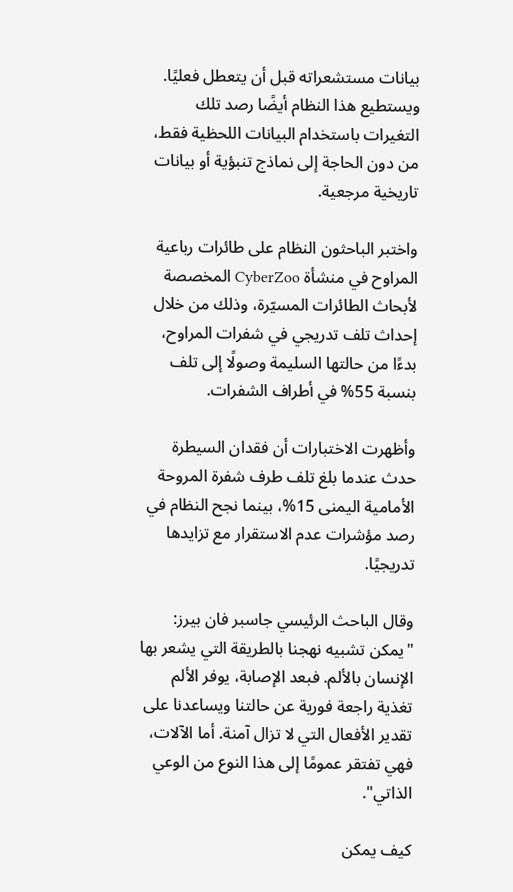بيانات مستشعراته قبل أن يتعطل فعليًا. ويستطيع هذا النظام أيضًا رصد تلك التغيرات باستخدام البيانات اللحظية فقط، من دون الحاجة إلى نماذج تنبؤية أو بيانات تاريخية مرجعية.

واختبر الباحثون النظام على طائرات رباعية المراوح في منشأة CyberZoo المخصصة لأبحاث الطائرات المسيّرة، وذلك من خلال إحداث تلف تدريجي في شفرات المراوح، بدءًا من حالتها السليمة وصولًا إلى تلف بنسبة 55% في أطراف الشفرات.

وأظهرت الاختبارات أن فقدان السيطرة حدث عندما بلغ تلف طرف شفرة المروحة الأمامية اليمنى 15%، بينما نجح النظام في رصد مؤشرات عدم الاستقرار مع تزايدها تدريجيًا.

وقال الباحث الرئيسي جاسبر فان بيرز: "يمكن تشبيه نهجنا بالطريقة التي يشعر بها الإنسان بالألم. فبعد الإصابة، يوفر الألم تغذية راجعة فورية عن حالتنا ويساعدنا على تقدير الأفعال التي لا تزال آمنة. أما الآلات، فهي تفتقر عمومًا إلى هذا النوع من الوعي الذاتي".

كيف يمكن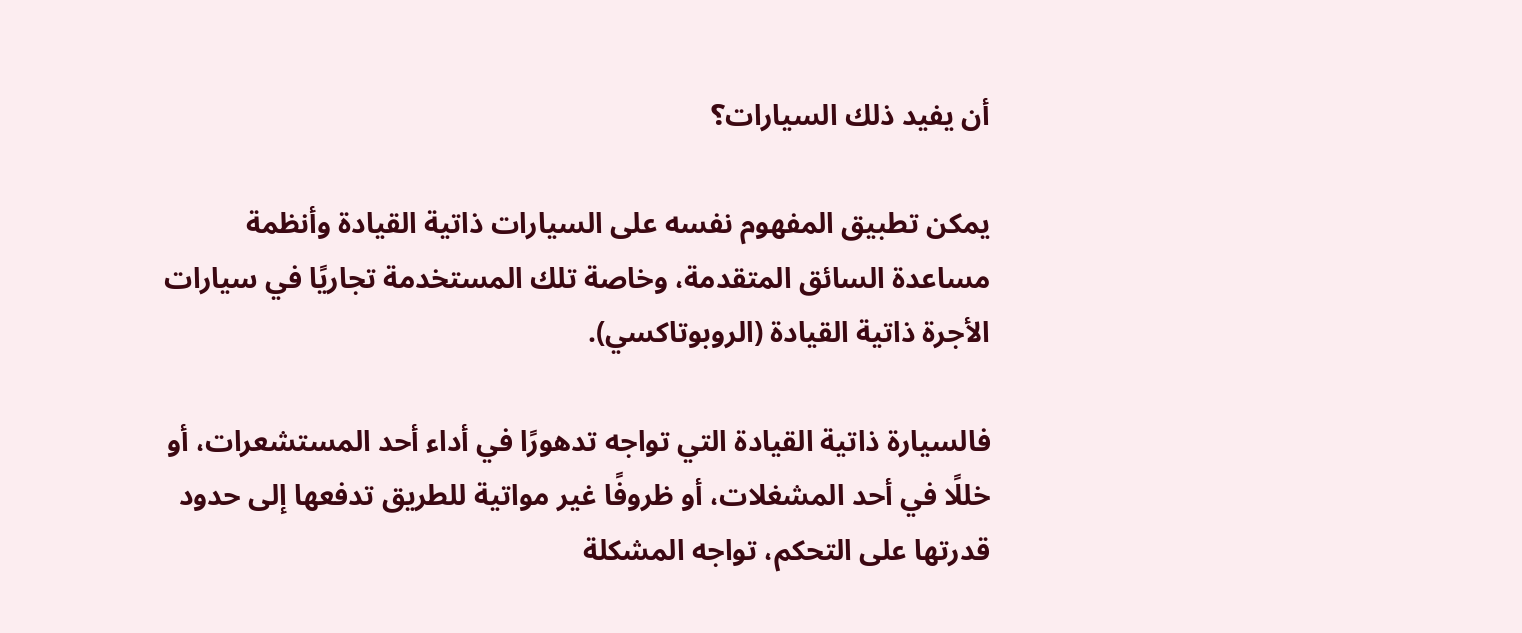أن يفيد ذلك السيارات؟

يمكن تطبيق المفهوم نفسه على السيارات ذاتية القيادة وأنظمة مساعدة السائق المتقدمة، وخاصة تلك المستخدمة تجاريًا في سيارات الأجرة ذاتية القيادة (الروبوتاكسي).

فالسيارة ذاتية القيادة التي تواجه تدهورًا في أداء أحد المستشعرات، أو خللًا في أحد المشغلات، أو ظروفًا غير مواتية للطريق تدفعها إلى حدود قدرتها على التحكم، تواجه المشكلة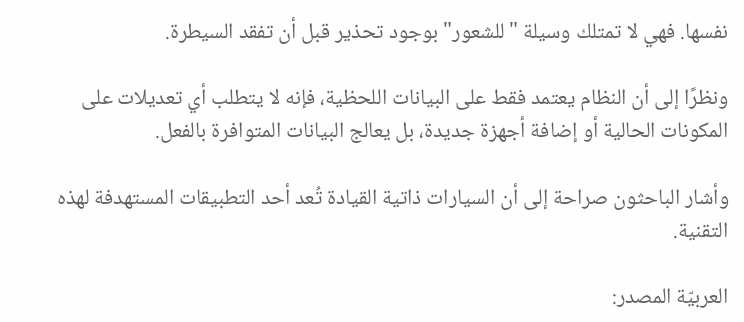نفسها. فهي لا تمتلك وسيلة "للشعور" بوجود تحذير قبل أن تفقد السيطرة.

ونظرًا إلى أن النظام يعتمد فقط على البيانات اللحظية، فإنه لا يتطلب أي تعديلات على المكونات الحالية أو إضافة أجهزة جديدة، بل يعالج البيانات المتوافرة بالفعل.

وأشار الباحثون صراحة إلى أن السيارات ذاتية القيادة تُعد أحد التطبيقات المستهدفة لهذه التقنية.

العربيّة المصدر: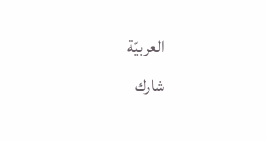العربيّة
شارك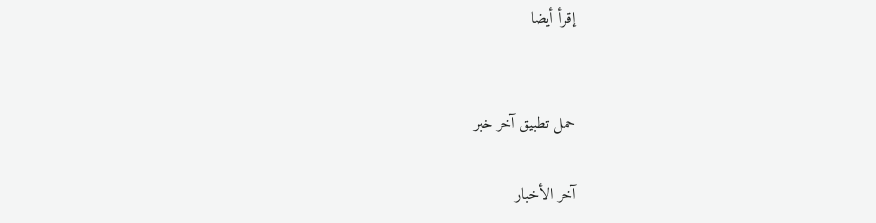إقرأ أيضا


حمل تطبيق آخر خبر

آخر الأخبار